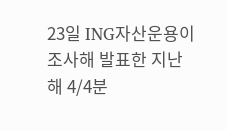23일 ING자산운용이 조사해 발표한 지난해 4/4분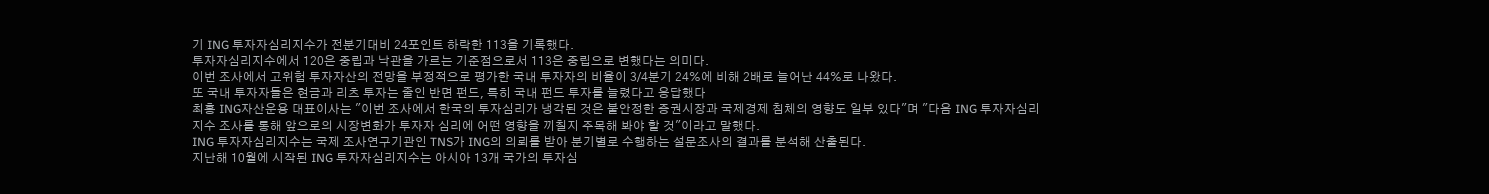기 ING 투자자심리지수가 전분기대비 24포인트 하락한 113을 기록했다.
투자자심리지수에서 120은 중립과 낙관을 가르는 기준점으로서 113은 중립으로 변했다는 의미다.
이번 조사에서 고위험 투자자산의 전망을 부정적으로 평가한 국내 투자자의 비율이 3/4분기 24%에 비해 2배로 늘어난 44%로 나왔다.
또 국내 투자자들은 현금과 리츠 투자는 줄인 반면 펀드, 특히 국내 펀드 투자를 늘렸다고 응답했다
최홍 ING자산운용 대표이사는 "이번 조사에서 한국의 투자심리가 냉각된 것은 불안정한 증권시장과 국제경제 침체의 영향도 일부 있다"며 "다음 ING 투자자심리지수 조사를 통해 앞으로의 시장변화가 투자자 심리에 어떤 영향을 끼칠지 주목해 봐야 할 것"이라고 말했다.
ING 투자자심리지수는 국제 조사연구기관인 TNS가 ING의 의뢰를 받아 분기별로 수행하는 설문조사의 결과를 분석해 산출된다.
지난해 10월에 시작된 ING 투자자심리지수는 아시아 13개 국가의 투자심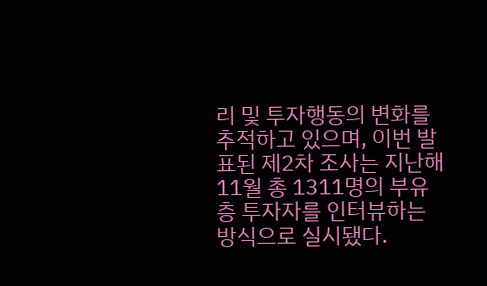리 및 투자행동의 변화를 추적하고 있으며, 이번 발표된 제2차 조사는 지난해 11월 총 1311명의 부유층 투자자를 인터뷰하는 방식으로 실시됐다.